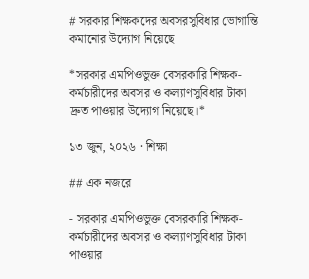# সরকার শিক্ষকদের অবসরসুবিধার ভোগান্তি কমানোর উদ্যোগ নিয়েছে

*সরকার এমপিওভুক্ত বেসরকারি শিক্ষক-কর্মচারীদের অবসর ও কল্যাণসুবিধার টাকা দ্রুত পাওয়ার উদ্যোগ নিয়েছে।*

১৩ জুন, ২০২৬ · শিক্ষা

## এক নজরে

- সরকার এমপিওভুক্ত বেসরকারি শিক্ষক-কর্মচারীদের অবসর ও কল্যাণসুবিধার টাকা পাওয়ার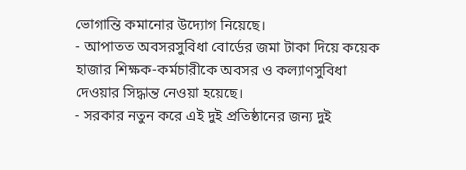ভোগান্তি কমানোর উদ্যোগ নিয়েছে।
- আপাতত অবসরসুবিধা বোর্ডের জমা টাকা দিয়ে কয়েক হাজার শিক্ষক-কর্মচারীকে অবসর ও কল্যাণসুবিধা দেওয়ার সিদ্ধান্ত নেওয়া হয়েছে।
- সরকার নতুন করে এই দুই প্রতিষ্ঠানের জন্য দুই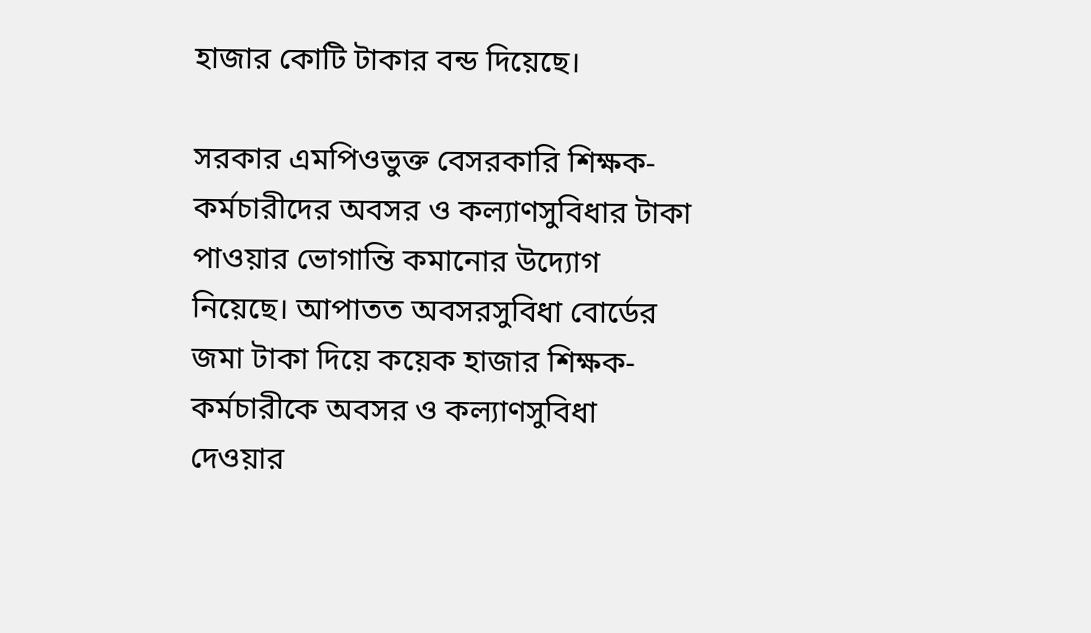হাজার কোটি টাকার বন্ড দিয়েছে।

সরকার এমপিওভুক্ত বেসরকারি শিক্ষক-কর্মচারীদের অবসর ও কল্যাণসুবিধার টাকা পাওয়ার ভোগান্তি কমানোর উদ্যোগ নিয়েছে। আপাতত অবসরসুবিধা বোর্ডের জমা টাকা দিয়ে কয়েক হাজার শিক্ষক-কর্মচারীকে অবসর ও কল্যাণসুবিধা দেওয়ার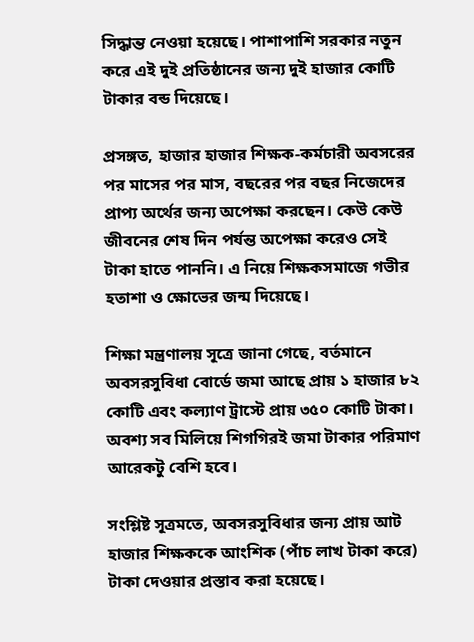সিদ্ধান্ত নেওয়া হয়েছে। পাশাপাশি সরকার নতুন করে এই দুই প্রতিষ্ঠানের জন্য দুই হাজার কোটি টাকার বন্ড দিয়েছে।

প্রসঙ্গত, হাজার হাজার শিক্ষক-কর্মচারী অবসরের পর মাসের পর মাস, বছরের পর বছর নিজেদের প্রাপ্য অর্থের জন্য অপেক্ষা করছেন। কেউ কেউ জীবনের শেষ দিন পর্যন্ত অপেক্ষা করেও সেই টাকা হাতে পাননি। এ নিয়ে শিক্ষকসমাজে গভীর হতাশা ও ক্ষোভের জন্ম দিয়েছে।

শিক্ষা মন্ত্রণালয় সূত্রে জানা গেছে, বর্তমানে অবসরসুবিধা বোর্ডে জমা আছে প্রায় ১ হাজার ৮২ কোটি এবং কল্যাণ ট্রাস্টে প্রায় ৩৫০ কোটি টাকা। অবশ্য সব মিলিয়ে শিগগিরই জমা টাকার পরিমাণ আরেকটু বেশি হবে।

সংশ্লিষ্ট সূত্রমতে, অবসরসুবিধার জন্য প্রায় আট হাজার শিক্ষককে আংশিক (পাঁচ লাখ টাকা করে) টাকা দেওয়ার প্রস্তাব করা হয়েছে।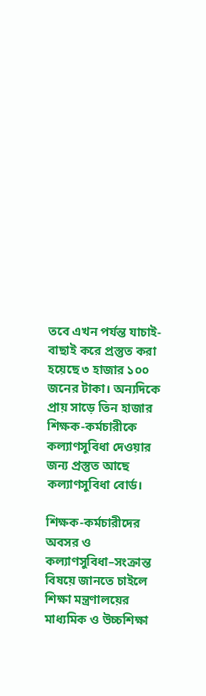তবে এখন পর্যন্ত যাচাই-বাছাই করে প্রস্তুত করা হয়েছে ৩ হাজার ১০০ জনের টাকা। অন্যদিকে প্রায় সাড়ে তিন হাজার শিক্ষক-কর্মচারীকে কল্যাণসুবিধা দেওয়ার জন্য প্রস্তুত আছে কল্যাণসুবিধা বোর্ড।

শিক্ষক-কর্মচারীদের অবসর ও কল্যাণসুবিধা–সংক্রান্ত বিষয়ে জানতে চাইলে শিক্ষা মন্ত্রণালয়ের মাধ্যমিক ও উচ্চশিক্ষা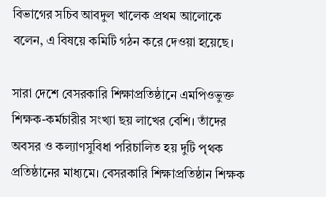বিভাগের সচিব আবদুল খালেক প্রথম আলোকে বলেন, এ বিষয়ে কমিটি গঠন করে দেওয়া হয়েছে।

সারা দেশে বেসরকারি শিক্ষাপ্রতিষ্ঠানে এমপিওভুক্ত শিক্ষক-কর্মচারীর সংখ্যা ছয় লাখের বেশি। তাঁদের অবসর ও কল্যাণসুবিধা পরিচালিত হয় দুটি পৃথক প্রতিষ্ঠানের মাধ্যমে। বেসরকারি শিক্ষাপ্রতিষ্ঠান শিক্ষক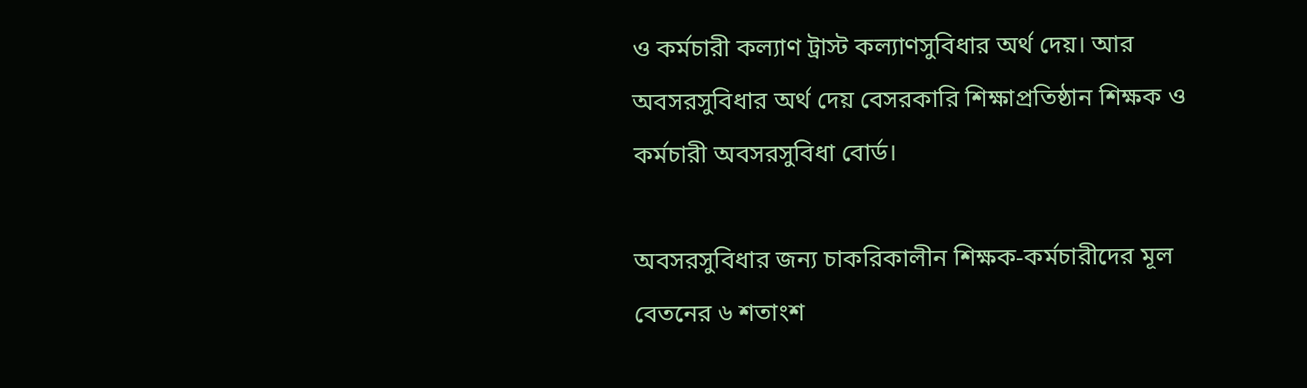ও কর্মচারী কল্যাণ ট্রাস্ট কল্যাণসুবিধার অর্থ দেয়। আর অবসরসুবিধার অর্থ দেয় বেসরকারি শিক্ষাপ্রতিষ্ঠান শিক্ষক ও কর্মচারী অবসরসুবিধা বোর্ড।

অবসরসুবিধার জন্য চাকরিকালীন শিক্ষক-কর্মচারীদের মূল বেতনের ৬ শতাংশ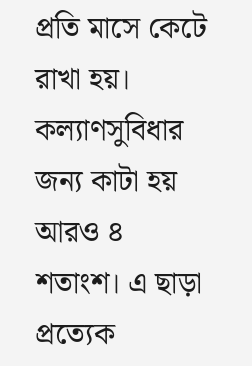প্রতি মাসে কেটে রাখা হয়। কল্যাণসুবিধার জন্য কাটা হয় আরও ৪ শতাংশ। এ ছাড়া প্রত্যেক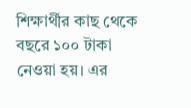শিক্ষার্থীর কাছ থেকে বছরে ১০০ টাকা নেওয়া হয়। এর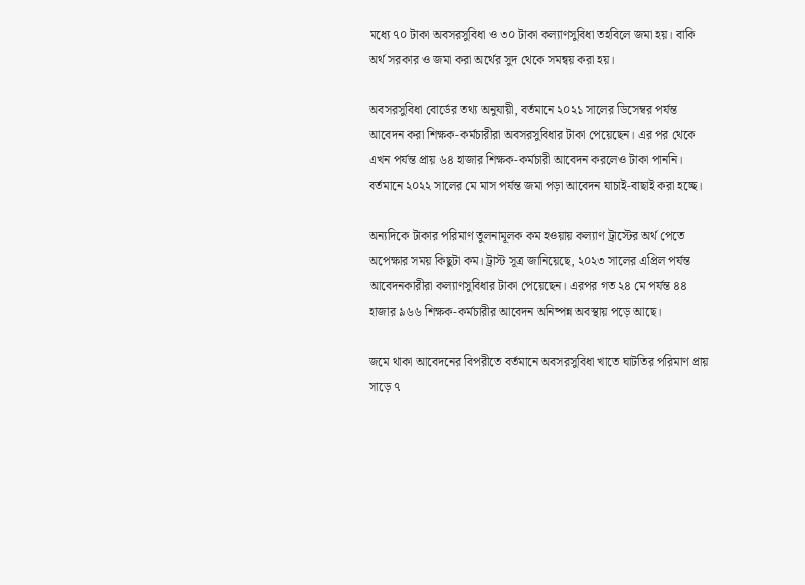মধ্যে ৭০ টাকা অবসরসুবিধা ও ৩০ টাকা কল্যাণসুবিধা তহবিলে জমা হয়। বাকি অর্থ সরকার ও জমা করা অর্থের সুদ থেকে সমন্বয় করা হয়।

অবসরসুবিধা বোর্ডের তথ্য অনুযায়ী, বর্তমানে ২০২১ সালের ডিসেম্বর পর্যন্ত আবেদন করা শিক্ষক-কর্মচারীরা অবসরসুবিধার টাকা পেয়েছেন। এর পর থেকে এখন পর্যন্ত প্রায় ৬৪ হাজার শিক্ষক-কর্মচারী আবেদন করলেও টাকা পাননি। বর্তমানে ২০২২ সালের মে মাস পর্যন্ত জমা পড়া আবেদন যাচাই-বাছাই করা হচ্ছে।

অন্যদিকে টাকার পরিমাণ তুলনামূলক কম হওয়ায় কল্যাণ ট্রাস্টের অর্থ পেতে অপেক্ষার সময় কিছুটা কম। ট্রাস্ট সূত্র জানিয়েছে, ২০২৩ সালের এপ্রিল পর্যন্ত আবেদনকারীরা কল্যাণসুবিধার টাকা পেয়েছেন। এরপর গত ২৪ মে পর্যন্ত ৪৪ হাজার ৯৬৬ শিক্ষক-কর্মচারীর আবেদন অনিষ্পন্ন অবস্থায় পড়ে আছে।

জমে থাকা আবেদনের বিপরীতে বর্তমানে অবসরসুবিধা খাতে ঘাটতির পরিমাণ প্রায় সাড়ে ৭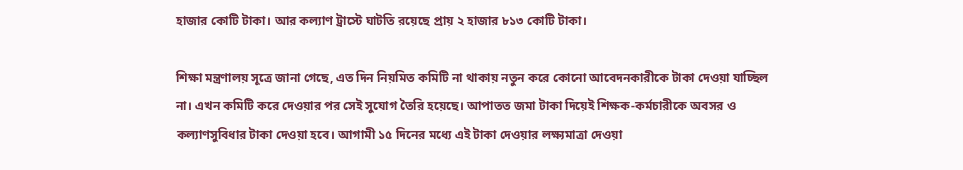হাজার কোটি টাকা। আর কল্যাণ ট্রাস্টে ঘাটতি রয়েছে প্রায় ২ হাজার ৮১৩ কোটি টাকা।

শিক্ষা মন্ত্রণালয় সূত্রে জানা গেছে, এত দিন নিয়মিত কমিটি না থাকায় নতুন করে কোনো আবেদনকারীকে টাকা দেওয়া যাচ্ছিল না। এখন কমিটি করে দেওয়ার পর সেই সুযোগ তৈরি হয়েছে। আপাতত জমা টাকা দিয়েই শিক্ষক-কর্মচারীকে অবসর ও কল্যাণসুবিধার টাকা দেওয়া হবে। আগামী ১৫ দিনের মধ্যে এই টাকা দেওয়ার লক্ষ্যমাত্রা দেওয়া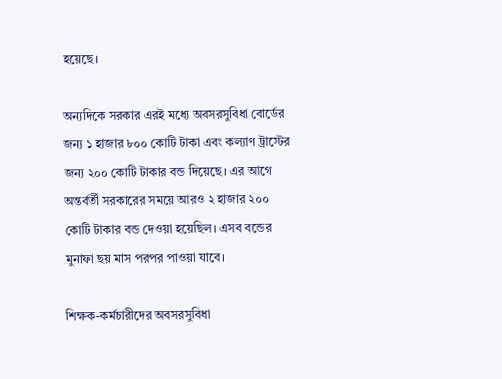হয়েছে।

অন্যদিকে সরকার এরই মধ্যে অবসরসুবিধা বোর্ডের জন্য ১ হাজার ৮০০ কোটি টাকা এবং কল্যাণ ট্রাস্টের জন্য ২০০ কোটি টাকার বন্ড দিয়েছে। এর আগে অন্তর্বর্তী সরকারের সময়ে আরও ২ হাজার ২০০ কোটি টাকার বন্ড দেওয়া হয়েছিল। এসব বন্ডের মুনাফা ছয় মাস পরপর পাওয়া যাবে।

শিক্ষক-কর্মচারীদের অবসরসুবিধা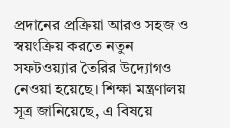প্রদানের প্রক্রিয়া আরও সহজ ও স্বয়ংক্রিয় করতে নতুন সফটওয়্যার তৈরির উদ্যোগও নেওয়া হয়েছে। শিক্ষা মন্ত্রণালয় সূত্র জানিয়েছে, এ বিষয়ে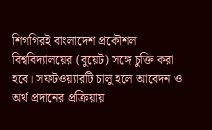শিগগিরই বাংলাদেশ প্রকৌশল বিশ্ববিদ্যালয়ের (বুয়েট) সঙ্গে চুক্তি করা হবে। সফটওয়্যারটি চালু হলে আবেদন ও অর্থ প্রদানের প্রক্রিয়ায়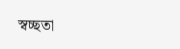স্বচ্ছতা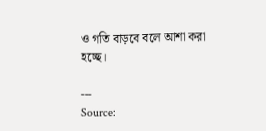ও গতি বাড়বে বলে আশা করা হচ্ছে।

---
Source: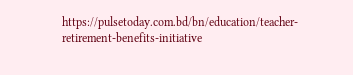https://pulsetoday.com.bd/bn/education/teacher-retirement-benefits-initiative